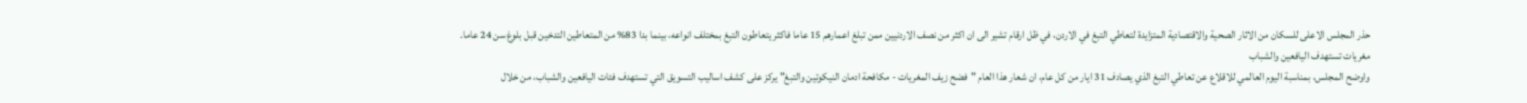حذر المجلس الاعلى للسكان من الاثار الصحية والاقتصادية المتزايدة لتعاطي التبغ في الاردن، في ظل ارقام تشير الى ان اكثر من نصف الاردنيين ممن تبلغ اعمارهم 15 عاما فاكثر يتعاطون التبغ بمختلف انواعه، بينما بدا 83% من المتعاطين التدخين قبل بلوغ سن 24 عاما.
مغريات تستهدف اليافعين والشباب
واوضح المجلس، بمناسبة اليوم العالمي للاقلاع عن تعاطي التبغ الذي يصادف 31 ايار من كل عام، ان شعار هذا العام "فضح زيف المغريات - مكافحة ادمان النيكوتين والتبغ" يركز على كشف اساليب التسويق التي تستهدف فئات اليافعين والشباب، من خلال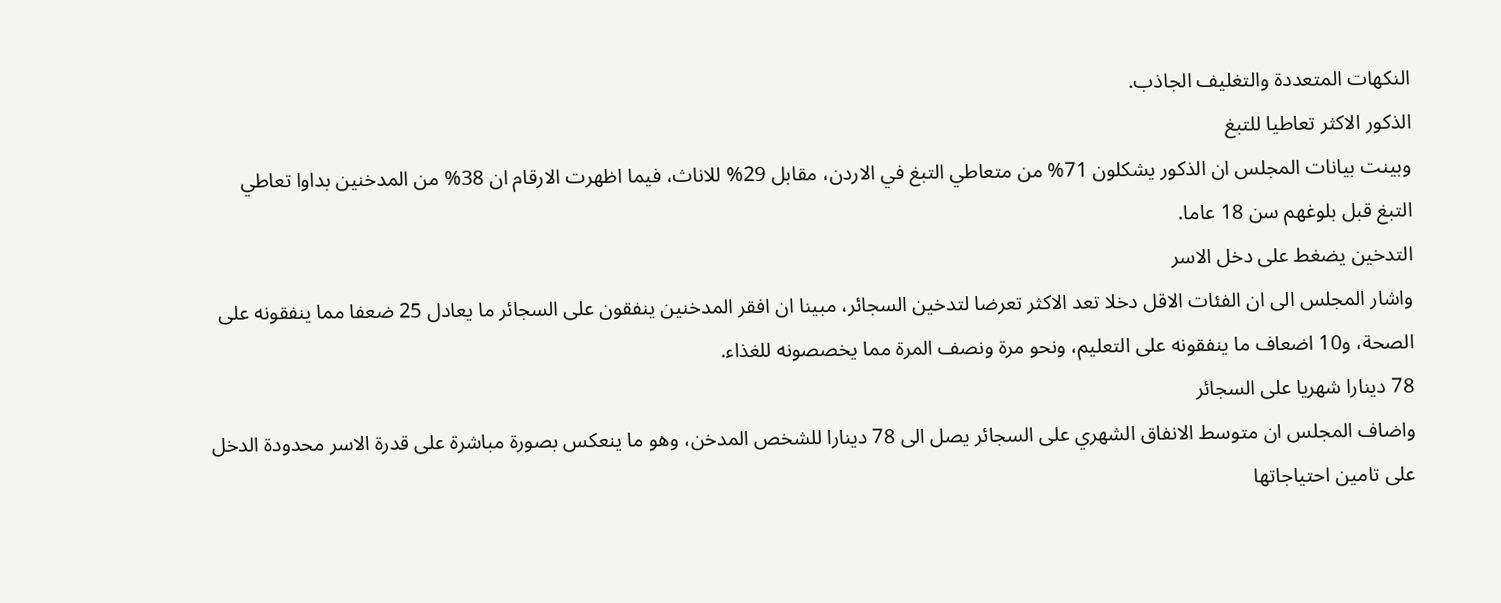النكهات المتعددة والتغليف الجاذب.
الذكور الاكثر تعاطيا للتبغ
وبينت بيانات المجلس ان الذكور يشكلون 71% من متعاطي التبغ في الاردن، مقابل 29% للاناث، فيما اظهرت الارقام ان 38% من المدخنين بداوا تعاطي التبغ قبل بلوغهم سن 18 عاما.
التدخين يضغط على دخل الاسر
واشار المجلس الى ان الفئات الاقل دخلا تعد الاكثر تعرضا لتدخين السجائر، مبينا ان افقر المدخنين ينفقون على السجائر ما يعادل 25 ضعفا مما ينفقونه على الصحة، و10 اضعاف ما ينفقونه على التعليم، ونحو مرة ونصف المرة مما يخصصونه للغذاء.
78 دينارا شهريا على السجائر
واضاف المجلس ان متوسط الانفاق الشهري على السجائر يصل الى 78 دينارا للشخص المدخن، وهو ما ينعكس بصورة مباشرة على قدرة الاسر محدودة الدخل على تامين احتياجاتها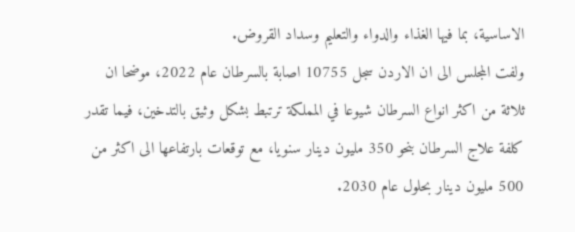الاساسية، بما فيها الغذاء والدواء والتعليم وسداد القروض.
ولفت المجلس الى ان الاردن سجل 10755 اصابة بالسرطان عام 2022، موضحا ان ثلاثة من اكثر انواع السرطان شيوعا في المملكة ترتبط بشكل وثيق بالتدخين، فيما تقدر كلفة علاج السرطان بنحو 350 مليون دينار سنويا، مع توقعات بارتفاعها الى اكثر من 500 مليون دينار بحلول عام 2030.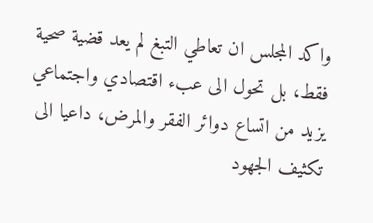واكد المجلس ان تعاطي التبغ لم يعد قضية صحية فقط، بل تحول الى عبء اقتصادي واجتماعي يزيد من اتساع دوائر الفقر والمرض، داعيا الى تكثيف الجهود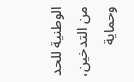الوطنية للحد من التدخين، وحماية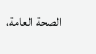الصحة العامة،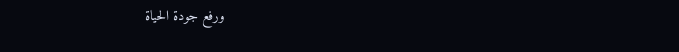ورفع جودة الحياة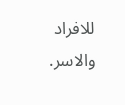للافراد والاسر.